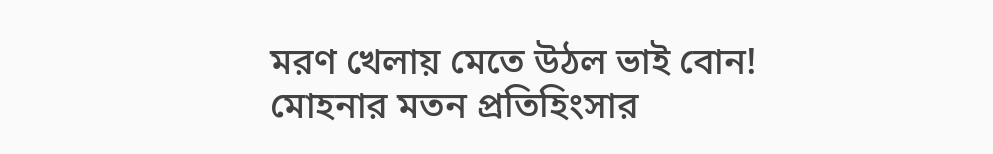মরণ খেলায় মেতে উঠল ভাই বোন! মোহনার মতন প্রতিহিংসার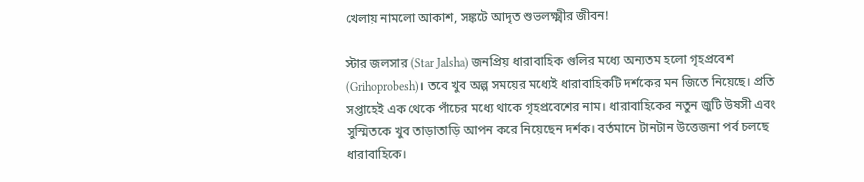খেলায় নামলো আকাশ, সঙ্কটে আদৃত শুভলক্ষ্মীর জীবন!

স্টার জলসার (Star Jalsha) জনপ্রিয় ধারাবাহিক গুলির মধ্যে অন্যতম হলো গৃহপ্রবেশ (Grihoprobesh)। তবে খুব অল্প সময়ের মধ্যেই ধারাবাহিকটি দর্শকের মন জিতে নিয়েছে। প্রতি সপ্তাহেই এক থেকে পাঁচের মধ্যে থাকে গৃহপ্রবেশের নাম। ধারাবাহিকের নতুন জুটি উষসী এবং সুস্মিতকে খুব তাড়াতাড়ি আপন করে নিয়েছেন দর্শক। বর্তমানে টানটান উত্তেজনা পর্ব চলছে ধারাবাহিকে।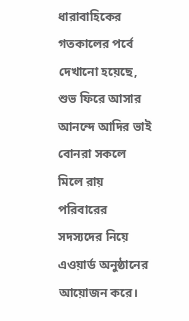ধারাবাহিকের গতকালের পর্বে দেখানো হয়েছে, শুভ ফিরে আসার আনন্দে আদির ভাই বোনরা সকলে মিলে রায় পরিবারের সদস্যদের নিয়ে এওয়ার্ড অনুষ্ঠানের আয়োজন করে।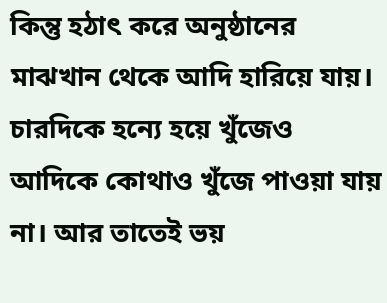কিন্তু হঠাৎ করে অনুষ্ঠানের মাঝখান থেকে আদি হারিয়ে যায়। চারদিকে হন্যে হয়ে খুঁজেও আদিকে কোথাও খুঁজে পাওয়া যায় না। আর তাতেই ভয়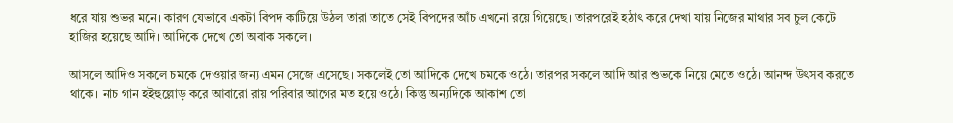ধরে যায় শুভর মনে। কারণ যেভাবে একটা বিপদ কাটিয়ে উঠল তারা তাতে সেই বিপদের আঁচ এখনো রয়ে গিয়েছে। তারপরেই হঠাৎ করে দেখা যায় নিজের মাথার সব চুল কেটে হাজির হয়েছে আদি। আদিকে দেখে তো অবাক সকলে।

আসলে আদিও সকলে চমকে দেওয়ার জন্য এমন সেজে এসেছে। সকলেই তো আদিকে দেখে চমকে ওঠে। তারপর সকলে আদি আর শুভকে নিয়ে মেতে ওঠে। আনন্দ উৎসব করতে থাকে। নাচ গান হইহুল্লোড় করে আবারো রায় পরিবার আগের মত হয়ে ওঠে। কিন্তু অন্যদিকে আকাশ তো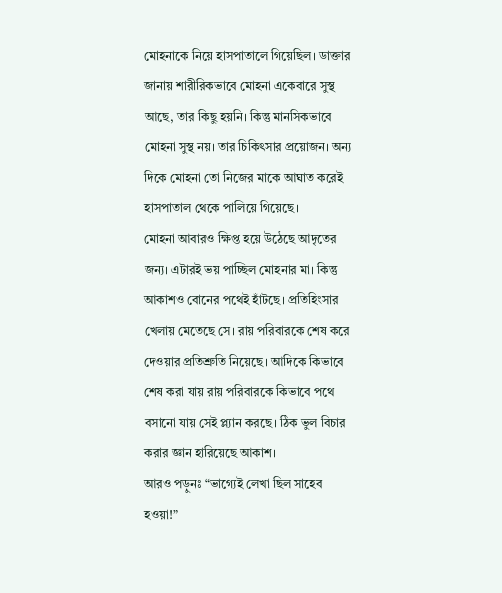মোহনাকে নিয়ে হাসপাতালে গিয়েছিল। ডাক্তার জানায় শারীরিকভাবে মোহনা একেবারে সুস্থ আছে, তার কিছু হয়নি। কিন্তু মানসিকভাবে মোহনা সুস্থ নয়। তার চিকিৎসার প্রয়োজন। অন্য দিকে মোহনা তো নিজের মাকে আঘাত করেই হাসপাতাল থেকে পালিয়ে গিয়েছে।
মোহনা আবারও ক্ষিপ্ত হয়ে উঠেছে আদৃতের জন্য। এটারই ভয় পাচ্ছিল মোহনার মা। কিন্তু আকাশও বোনের পথেই হাঁটছে। প্রতিহিংসার খেলায় মেতেছে সে। রায় পরিবারকে শেষ করে দেওয়ার প্রতিশ্রুতি নিয়েছে। আদিকে কিভাবে শেষ করা যায় রায় পরিবারকে কিভাবে পথে বসানো যায় সেই প্ল্যান করছে। ঠিক ভুল বিচার করার জ্ঞান হারিয়েছে আকাশ।
আরও পড়ুনঃ “ভাগ্যেই লেখা ছিল সাহেব হওয়া!”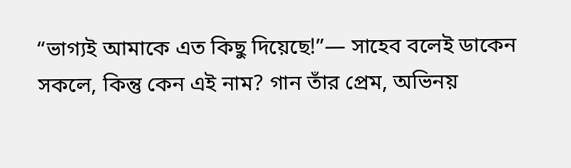“ভাগ্যই আমাকে এত কিছু দিয়েছে!”— সাহেব বলেই ডাকেন সকলে, কিন্তু কেন এই নাম? গান তাঁর প্রেম, অভিনয়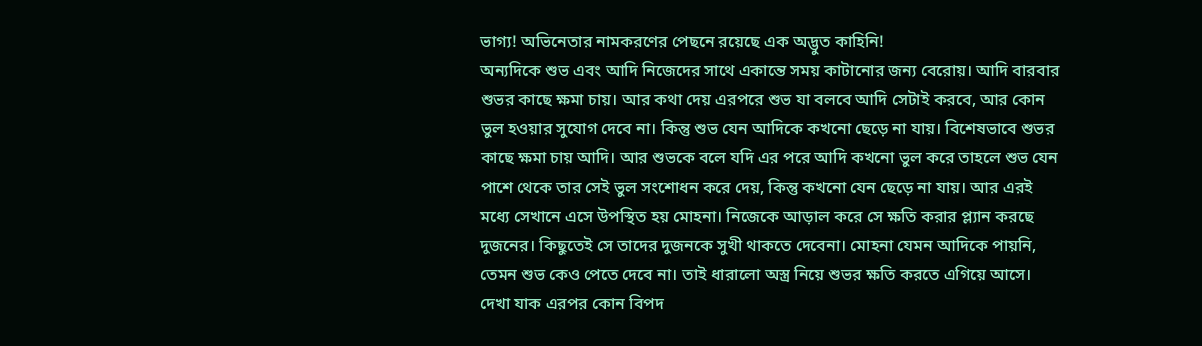ভাগ্য! অভিনেতার নামকরণের পেছনে রয়েছে এক অদ্ভুত কাহিনি!
অন্যদিকে শুভ এবং আদি নিজেদের সাথে একান্তে সময় কাটানোর জন্য বেরোয়। আদি বারবার শুভর কাছে ক্ষমা চায়। আর কথা দেয় এরপরে শুভ যা বলবে আদি সেটাই করবে, আর কোন ভুল হওয়ার সুযোগ দেবে না। কিন্তু শুভ যেন আদিকে কখনো ছেড়ে না যায়। বিশেষভাবে শুভর কাছে ক্ষমা চায় আদি। আর শুভকে বলে যদি এর পরে আদি কখনো ভুল করে তাহলে শুভ যেন পাশে থেকে তার সেই ভুল সংশোধন করে দেয়, কিন্তু কখনো যেন ছেড়ে না যায়। আর এরই মধ্যে সেখানে এসে উপস্থিত হয় মোহনা। নিজেকে আড়াল করে সে ক্ষতি করার প্ল্যান করছে দুজনের। কিছুতেই সে তাদের দুজনকে সুখী থাকতে দেবেনা। মোহনা যেমন আদিকে পায়নি, তেমন শুভ কেও পেতে দেবে না। তাই ধারালো অস্ত্র নিয়ে শুভর ক্ষতি করতে এগিয়ে আসে। দেখা যাক এরপর কোন বিপদ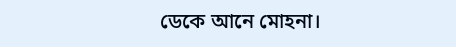ডেকে আনে মোহনা।